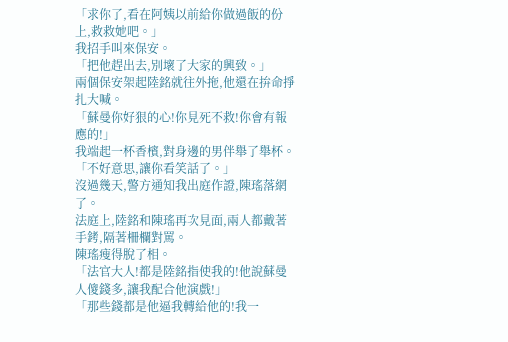「求你了,看在阿姨以前給你做過飯的份上,救救她吧。」
我招手叫來保安。
「把他趕出去,別壞了大家的興致。」
兩個保安架起陸銘就往外拖,他還在拚命掙扎大喊。
「蘇曼你好狠的心!你見死不救!你會有報應的!」
我端起一杯香檳,對身邊的男伴舉了舉杯。
「不好意思,讓你看笑話了。」
沒過幾天,警方通知我出庭作證,陳瑤落網了。
法庭上,陸銘和陳瑤再次見面,兩人都戴著手銬,隔著柵欄對罵。
陳瑤瘦得脫了相。
「法官大人!都是陸銘指使我的!他說蘇曼人傻錢多,讓我配合他演戲!」
「那些錢都是他逼我轉給他的!我一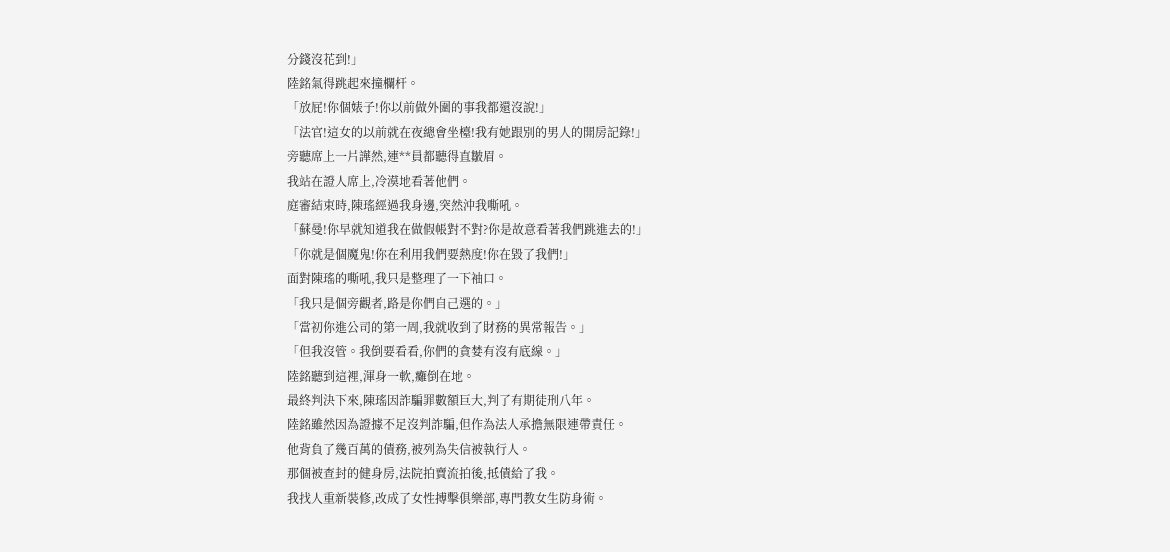分錢沒花到!」
陸銘氣得跳起來撞欄杆。
「放屁!你個婊子!你以前做外圍的事我都還沒說!」
「法官!這女的以前就在夜總會坐檯!我有她跟別的男人的開房記錄!」
旁聽席上一片譁然,連**員都聽得直皺眉。
我站在證人席上,冷漠地看著他們。
庭審結束時,陳瑤經過我身邊,突然沖我嘶吼。
「蘇曼!你早就知道我在做假帳對不對?你是故意看著我們跳進去的!」
「你就是個魔鬼!你在利用我們要熱度!你在毀了我們!」
面對陳瑤的嘶吼,我只是整理了一下袖口。
「我只是個旁觀者,路是你們自己選的。」
「當初你進公司的第一周,我就收到了財務的異常報告。」
「但我沒管。我倒要看看,你們的貪婪有沒有底線。」
陸銘聽到這裡,渾身一軟,癱倒在地。
最終判決下來,陳瑤因詐騙罪數額巨大,判了有期徒刑八年。
陸銘雖然因為證據不足沒判詐騙,但作為法人承擔無限連帶責任。
他背負了幾百萬的債務,被列為失信被執行人。
那個被查封的健身房,法院拍賣流拍後,抵債給了我。
我找人重新裝修,改成了女性搏擊俱樂部,專門教女生防身術。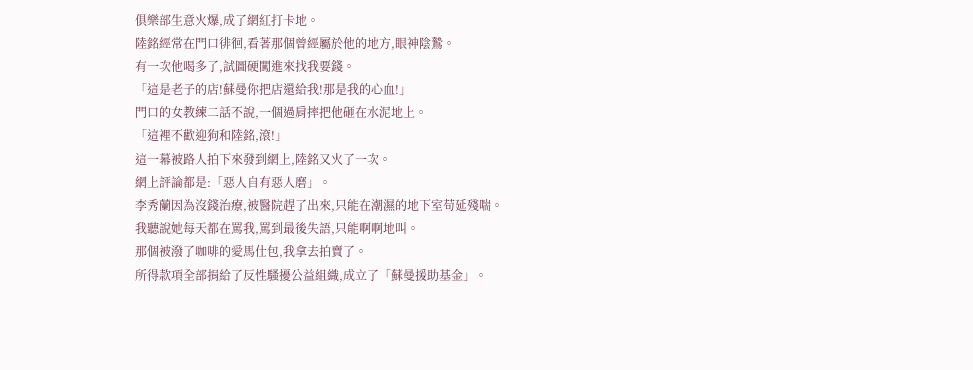俱樂部生意火爆,成了網紅打卡地。
陸銘經常在門口徘徊,看著那個曾經屬於他的地方,眼神陰鷙。
有一次他喝多了,試圖硬闖進來找我要錢。
「這是老子的店!蘇曼你把店還給我!那是我的心血!」
門口的女教練二話不說,一個過肩摔把他砸在水泥地上。
「這裡不歡迎狗和陸銘,滾!」
這一幕被路人拍下來發到網上,陸銘又火了一次。
網上評論都是:「惡人自有惡人磨」。
李秀蘭因為沒錢治療,被醫院趕了出來,只能在潮濕的地下室苟延殘喘。
我聽說她每天都在罵我,罵到最後失語,只能啊啊地叫。
那個被潑了咖啡的愛馬仕包,我拿去拍賣了。
所得款項全部捐給了反性騷擾公益組織,成立了「蘇曼援助基金」。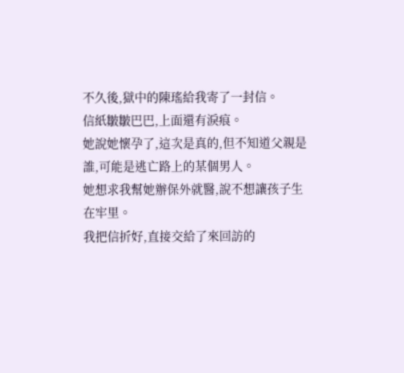不久後,獄中的陳瑤給我寄了一封信。
信紙皺皺巴巴,上面還有淚痕。
她說她懷孕了,這次是真的,但不知道父親是誰,可能是逃亡路上的某個男人。
她想求我幫她辦保外就醫,說不想讓孩子生在牢里。
我把信折好,直接交給了來回訪的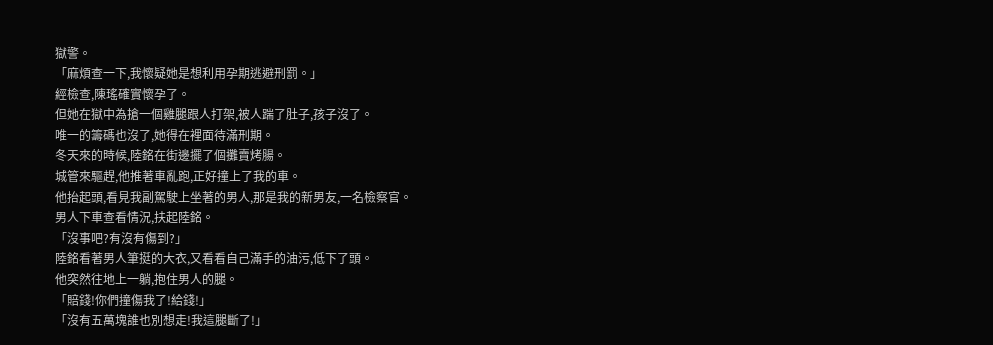獄警。
「麻煩查一下,我懷疑她是想利用孕期逃避刑罰。」
經檢查,陳瑤確實懷孕了。
但她在獄中為搶一個雞腿跟人打架,被人踹了肚子,孩子沒了。
唯一的籌碼也沒了,她得在裡面待滿刑期。
冬天來的時候,陸銘在街邊擺了個攤賣烤腸。
城管來驅趕,他推著車亂跑,正好撞上了我的車。
他抬起頭,看見我副駕駛上坐著的男人,那是我的新男友,一名檢察官。
男人下車查看情況,扶起陸銘。
「沒事吧?有沒有傷到?」
陸銘看著男人筆挺的大衣,又看看自己滿手的油污,低下了頭。
他突然往地上一躺,抱住男人的腿。
「賠錢!你們撞傷我了!給錢!」
「沒有五萬塊誰也別想走!我這腿斷了!」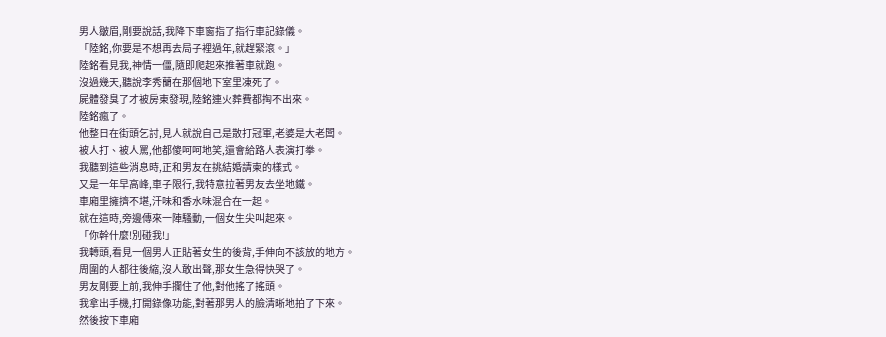男人皺眉,剛要說話,我降下車窗指了指行車記錄儀。
「陸銘,你要是不想再去局子裡過年,就趕緊滾。」
陸銘看見我,神情一僵,隨即爬起來推著車就跑。
沒過幾天,聽說李秀蘭在那個地下室里凍死了。
屍體發臭了才被房東發現,陸銘連火葬費都掏不出來。
陸銘瘋了。
他整日在街頭乞討,見人就說自己是散打冠軍,老婆是大老闆。
被人打、被人罵,他都傻呵呵地笑,還會給路人表演打拳。
我聽到這些消息時,正和男友在挑結婚請柬的樣式。
又是一年早高峰,車子限行,我特意拉著男友去坐地鐵。
車廂里擁擠不堪,汗味和香水味混合在一起。
就在這時,旁邊傳來一陣騷動,一個女生尖叫起來。
「你幹什麼!別碰我!」
我轉頭,看見一個男人正貼著女生的後背,手伸向不該放的地方。
周圍的人都往後縮,沒人敢出聲,那女生急得快哭了。
男友剛要上前,我伸手攔住了他,對他搖了搖頭。
我拿出手機,打開錄像功能,對著那男人的臉清晰地拍了下來。
然後按下車廂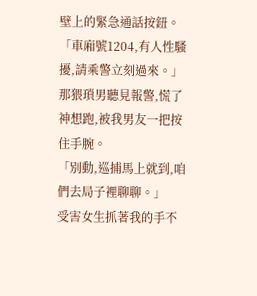壁上的緊急通話按鈕。
「車廂號1204,有人性騷擾,請乘警立刻過來。」
那猥瑣男聽見報警,慌了神想跑,被我男友一把按住手腕。
「別動,巡捕馬上就到,咱們去局子裡聊聊。」
受害女生抓著我的手不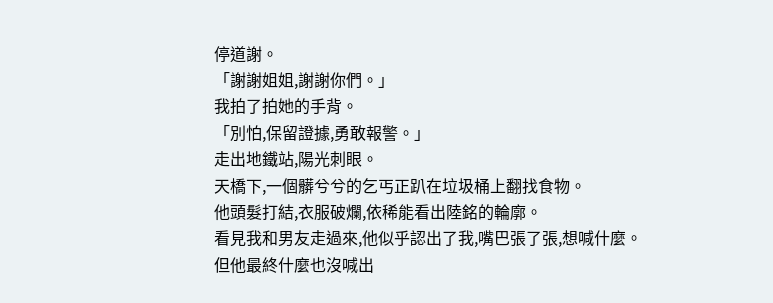停道謝。
「謝謝姐姐,謝謝你們。」
我拍了拍她的手背。
「別怕,保留證據,勇敢報警。」
走出地鐵站,陽光刺眼。
天橋下,一個髒兮兮的乞丐正趴在垃圾桶上翻找食物。
他頭髮打結,衣服破爛,依稀能看出陸銘的輪廓。
看見我和男友走過來,他似乎認出了我,嘴巴張了張,想喊什麼。
但他最終什麼也沒喊出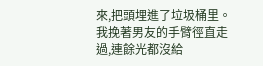來,把頭埋進了垃圾桶里。
我挽著男友的手臂徑直走過,連餘光都沒給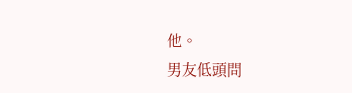他。
男友低頭問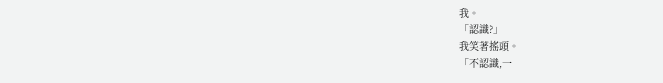我。
「認識?」
我笑著搖頭。
「不認識,一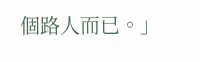個路人而已。」